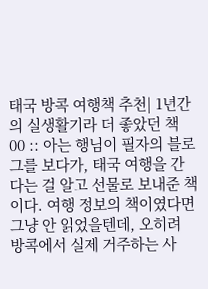태국 방콕 여행책 추천| 1년간의 실생활기라 더 좋았던 책
00 :: 아는 행님이 필자의 블로그를 보다가, 태국 여행을 간다는 걸 알고 선물로 보내준 책이다. 여행 정보의 책이였다면 그냥 안 읽었을텐데, 오히려 방콕에서 실제 거주하는 사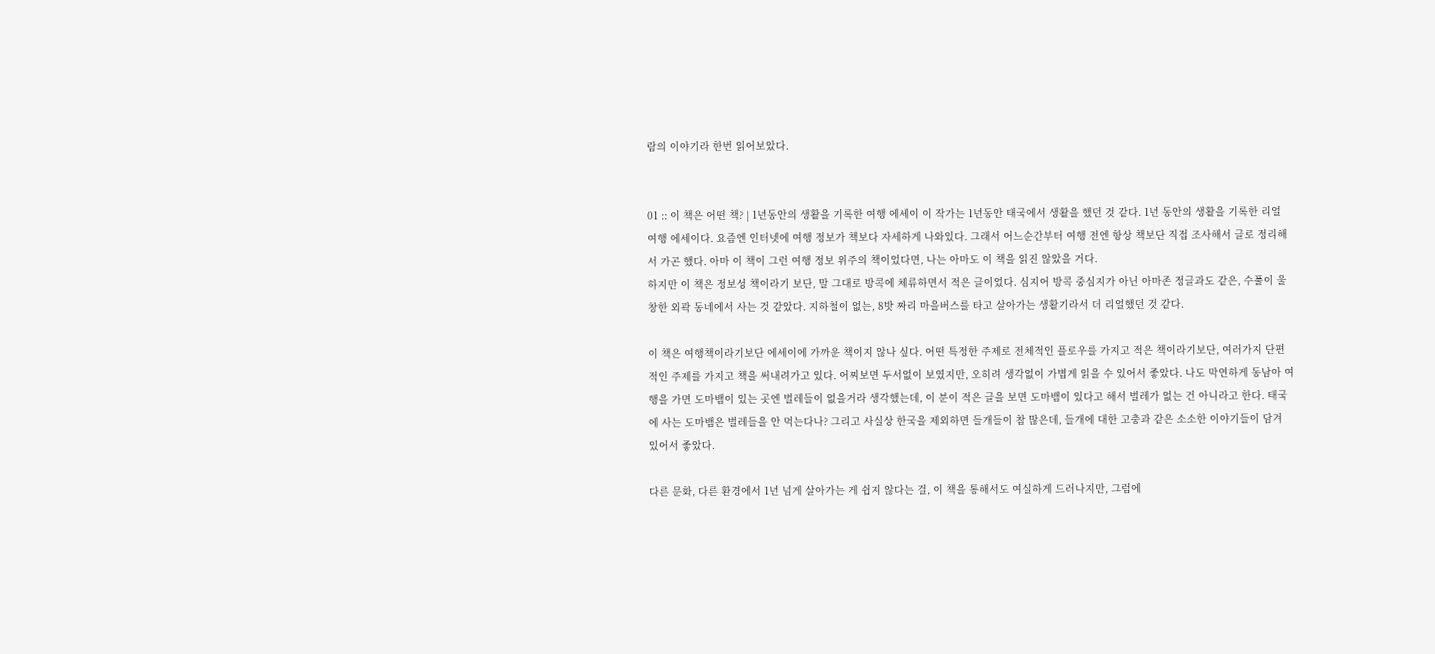람의 이야기라 한번 읽어보았다.


01 :: 이 책은 어떤 책? | 1년동안의 생활을 기록한 여행 에세이 이 작가는 1년동안 태국에서 생활을 했던 것 같다. 1년 동안의 생활을 기록한 리얼 여행 에세이다. 요즘엔 인터넷에 여행 정보가 책보다 자세하게 나와있다. 그래서 어느순간부터 여행 전엔 항상 책보단 직접 조사해서 글로 정리해서 가곤 했다. 아마 이 책이 그런 여행 정보 위주의 책이었다면, 나는 아마도 이 책을 읽진 않았을 거다.
하지만 이 책은 정보성 책이라기 보단, 말 그대로 방콕에 체류하면서 적은 글이었다. 심지어 방콕 중심지가 아닌 아마존 정글과도 같은, 수풀이 울창한 외곽 동네에서 사는 것 같았다. 지하철이 없는, 8밧 짜리 마을버스를 타고 살아가는 생활기라서 더 리얼했던 것 같다.

이 책은 여행책이라기보단 에세이에 가까운 책이지 않나 싶다. 어떤 특정한 주제로 전체적인 플로우를 가지고 적은 책이라기보단, 여러가지 단편적인 주제를 가지고 책을 써내려가고 있다. 어찌보면 두서없이 보였지만, 오히려 생각없이 가볍게 읽을 수 있어서 좋았다. 나도 막연하게 동남아 여행을 가면 도마뱀이 있는 곳엔 벌레들이 없을거라 생각했는데, 이 분이 적은 글을 보면 도마뱀이 있다고 해서 벌레가 없는 건 아니라고 한다. 태국에 사는 도마뱀은 벌레들을 안 먹는다나? 그리고 사실상 한국을 제외하면 들개들이 참 많은데, 들개에 대한 고충과 같은 소소한 이야기들이 담겨 있어서 좋았다.

다른 문화, 다른 환경에서 1년 넘게 살아가는 게 쉽지 않다는 걸, 이 책을 통해서도 여실하게 드러나지만, 그럼에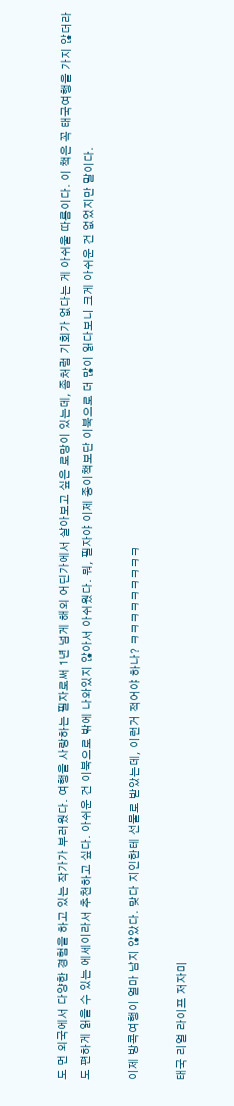도 먼 외국에서 다양한 경험을 하고 있는 작가가 부러웠다. 여행을 사랑하는 필자로써 1년 넘게 해외 어딘가에서 살아보고 싶은 로망이 있는데, 좀처럼 기회가 없다는 게 아쉬울 따름이다. 이 책은 꼭 태국여행을 가지 않더라도 편하게 읽을 수 있는 에세이라서 추천하고 싶다. 아쉬운 건 이북으로 밖에 나와있지 않아서 아쉬웠다. 뭐, 필자야 이제 종이책보단 이북으로 더 많이 읽다보니 크게 아쉬운 건 없었지만 말이다.

이제 방콕여행이 얼마 남지 않았다. 맞다 지인한테 선물로 받았는데, 이런거 적어야 하나? ㅋㅋㅋㅋㅋㅋㅋㅋㅋ

태국 리얼 라이프 저자미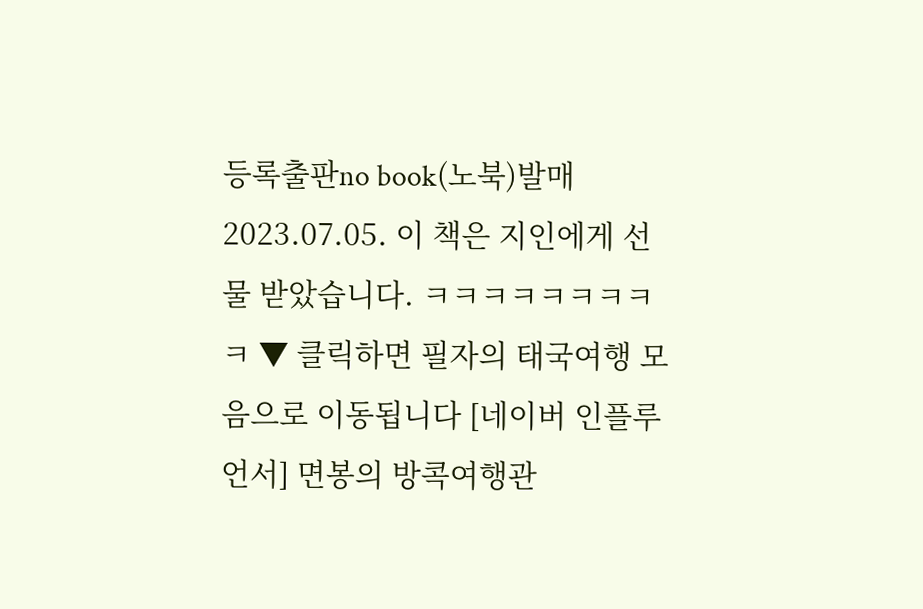등록출판no book(노북)발매2023.07.05. 이 책은 지인에게 선물 받았습니다. ㅋㅋㅋㅋㅋㅋㅋㅋㅋ ▼ 클릭하면 필자의 태국여행 모음으로 이동됩니다 [네이버 인플루언서] 면봉의 방콕여행관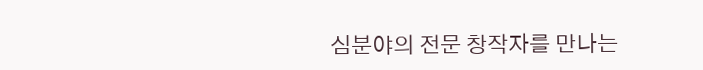심분야의 전문 창작자를 만나는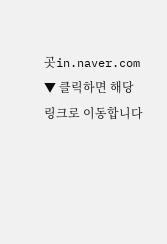곳in.naver.com ▼ 클릭하면 해당 링크로 이동합니다